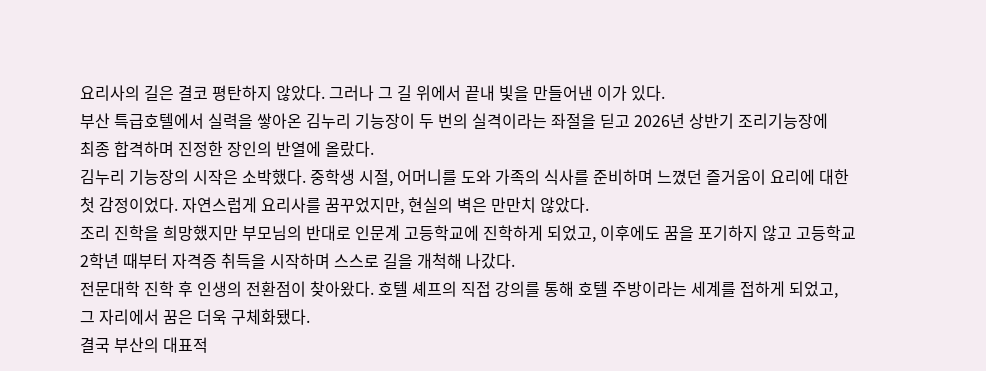요리사의 길은 결코 평탄하지 않았다. 그러나 그 길 위에서 끝내 빛을 만들어낸 이가 있다.
부산 특급호텔에서 실력을 쌓아온 김누리 기능장이 두 번의 실격이라는 좌절을 딛고 2026년 상반기 조리기능장에
최종 합격하며 진정한 장인의 반열에 올랐다.
김누리 기능장의 시작은 소박했다. 중학생 시절, 어머니를 도와 가족의 식사를 준비하며 느꼈던 즐거움이 요리에 대한
첫 감정이었다. 자연스럽게 요리사를 꿈꾸었지만, 현실의 벽은 만만치 않았다.
조리 진학을 희망했지만 부모님의 반대로 인문계 고등학교에 진학하게 되었고, 이후에도 꿈을 포기하지 않고 고등학교
2학년 때부터 자격증 취득을 시작하며 스스로 길을 개척해 나갔다.
전문대학 진학 후 인생의 전환점이 찾아왔다. 호텔 셰프의 직접 강의를 통해 호텔 주방이라는 세계를 접하게 되었고,
그 자리에서 꿈은 더욱 구체화됐다.
결국 부산의 대표적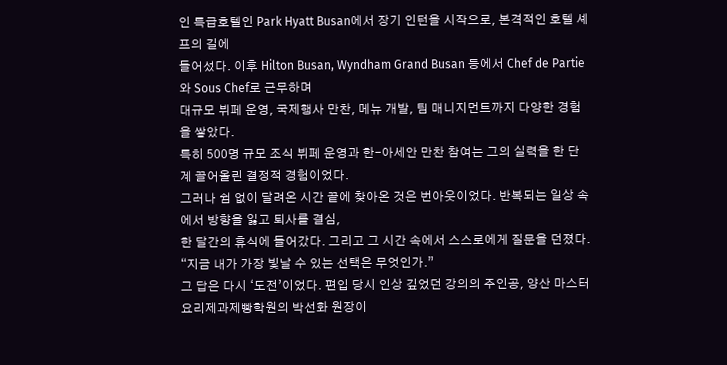인 특급호텔인 Park Hyatt Busan에서 장기 인턴을 시작으로, 본격적인 호텔 셰프의 길에
들어섰다. 이후 Hilton Busan, Wyndham Grand Busan 등에서 Chef de Partie와 Sous Chef로 근무하며
대규모 뷔페 운영, 국제행사 만찬, 메뉴 개발, 팀 매니지먼트까지 다양한 경험을 쌓았다.
특히 500명 규모 조식 뷔페 운영과 한-아세안 만찬 참여는 그의 실력을 한 단계 끌어올린 결정적 경험이었다.
그러나 쉼 없이 달려온 시간 끝에 찾아온 것은 번아웃이었다. 반복되는 일상 속에서 방향을 잃고 퇴사를 결심,
한 달간의 휴식에 들어갔다. 그리고 그 시간 속에서 스스로에게 질문을 던졌다.
“지금 내가 가장 빛날 수 있는 선택은 무엇인가.”
그 답은 다시 ‘도전’이었다. 편입 당시 인상 깊었던 강의의 주인공, 양산 마스터요리제과제빵학원의 박선화 원장이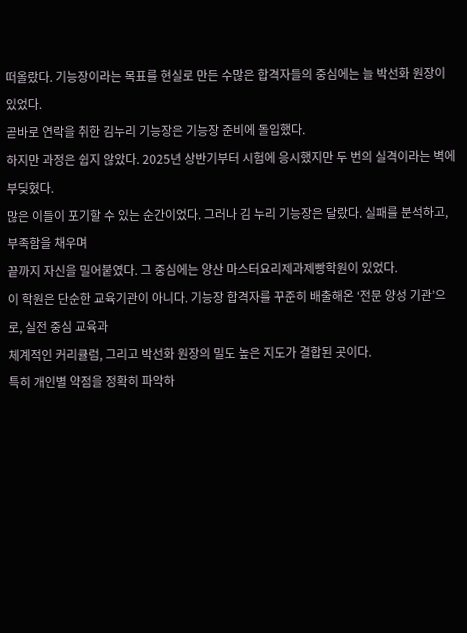떠올랐다. 기능장이라는 목표를 현실로 만든 수많은 합격자들의 중심에는 늘 박선화 원장이 있었다.
곧바로 연락을 취한 김누리 기능장은 기능장 준비에 돌입했다.
하지만 과정은 쉽지 않았다. 2025년 상반기부터 시험에 응시했지만 두 번의 실격이라는 벽에 부딪혔다.
많은 이들이 포기할 수 있는 순간이었다. 그러나 김 누리 기능장은 달랐다. 실패를 분석하고, 부족함을 채우며
끝까지 자신을 밀어붙였다. 그 중심에는 양산 마스터요리제과제빵학원이 있었다.
이 학원은 단순한 교육기관이 아니다. 기능장 합격자를 꾸준히 배출해온 ‘전문 양성 기관’으로, 실전 중심 교육과
체계적인 커리큘럼, 그리고 박선화 원장의 밀도 높은 지도가 결합된 곳이다.
특히 개인별 약점을 정확히 파악하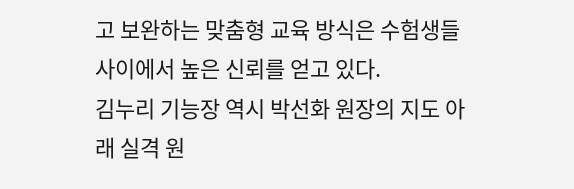고 보완하는 맞춤형 교육 방식은 수험생들 사이에서 높은 신뢰를 얻고 있다.
김누리 기능장 역시 박선화 원장의 지도 아래 실격 원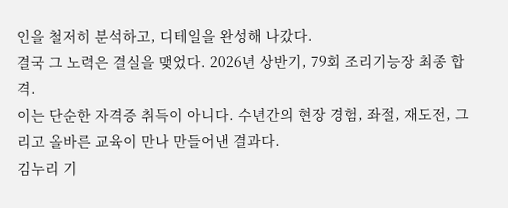인을 철저히 분석하고, 디테일을 완성해 나갔다.
결국 그 노력은 결실을 맺었다. 2026년 상반기, 79회 조리기능장 최종 합격.
이는 단순한 자격증 취득이 아니다. 수년간의 현장 경험, 좌절, 재도전, 그리고 올바른 교육이 만나 만들어낸 결과다.
김누리 기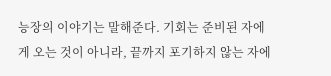능장의 이야기는 말해준다. 기회는 준비된 자에게 오는 것이 아니라, 끝까지 포기하지 않는 자에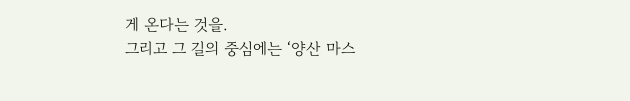게 온다는 것을.
그리고 그 길의 중심에는 ‘양산 마스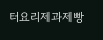터요리제과제빵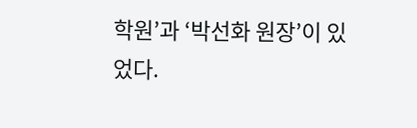학원’과 ‘박선화 원장’이 있었다.